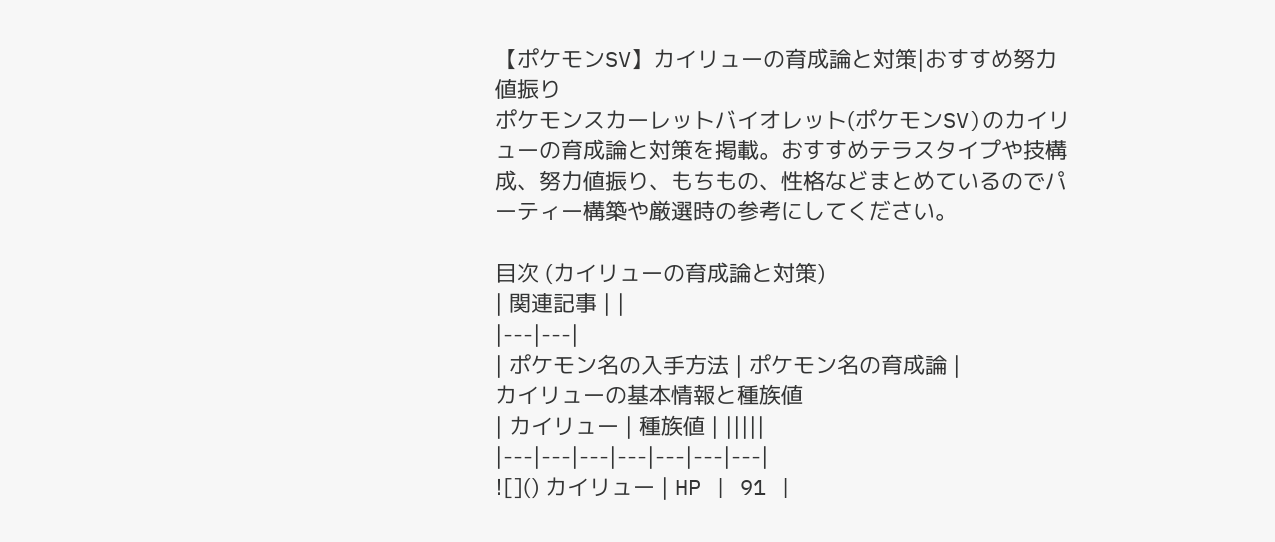【ポケモンSV】カイリューの育成論と対策|おすすめ努力値振り
ポケモンスカーレットバイオレット(ポケモンSV)のカイリューの育成論と対策を掲載。おすすめテラスタイプや技構成、努力値振り、もちもの、性格などまとめているのでパーティー構築や厳選時の参考にしてください。

目次 (カイリューの育成論と対策)
| 関連記事 | |
|---|---|
| ポケモン名の入手方法 | ポケモン名の育成論 |
カイリューの基本情報と種族値
| カイリュー | 種族値 | |||||
|---|---|---|---|---|---|---|
![]() カイリュー | HP | 91 |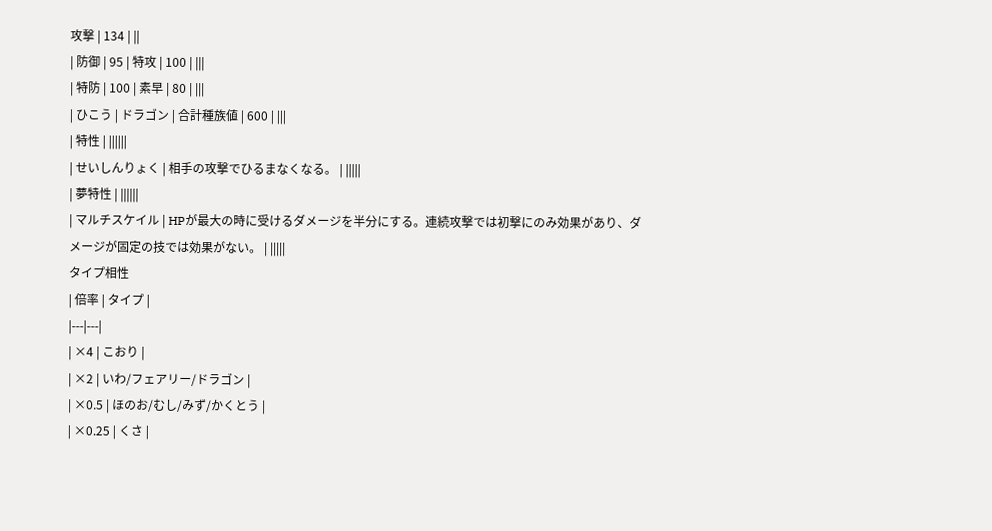攻撃 | 134 | ||
| 防御 | 95 | 特攻 | 100 | |||
| 特防 | 100 | 素早 | 80 | |||
| ひこう | ドラゴン | 合計種族値 | 600 | |||
| 特性 | ||||||
| せいしんりょく | 相手の攻撃でひるまなくなる。 | |||||
| 夢特性 | ||||||
| マルチスケイル | HPが最大の時に受けるダメージを半分にする。連続攻撃では初撃にのみ効果があり、ダメージが固定の技では効果がない。 | |||||
タイプ相性
| 倍率 | タイプ |
|---|---|
| ×4 | こおり |
| ×2 | いわ/フェアリー/ドラゴン |
| ×0.5 | ほのお/むし/みず/かくとう |
| ×0.25 | くさ |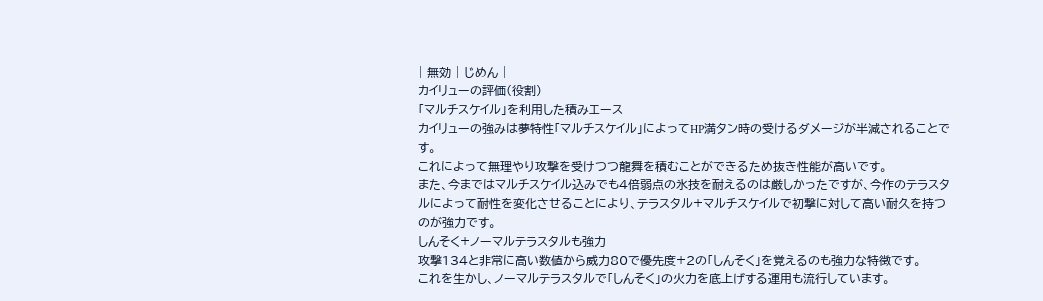| 無効 | じめん |
カイリューの評価(役割)
「マルチスケイル」を利用した積みエース
カイリューの強みは夢特性「マルチスケイル」によってHP満タン時の受けるダメージが半減されることです。
これによって無理やり攻撃を受けつつ龍舞を積むことができるため抜き性能が高いです。
また、今まではマルチスケイル込みでも4倍弱点の氷技を耐えるのは厳しかったですが、今作のテラスタルによって耐性を変化させることにより、テラスタル+マルチスケイルで初撃に対して高い耐久を持つのが強力です。
しんそく+ノーマルテラスタルも強力
攻撃134と非常に高い数値から威力80で優先度+2の「しんそく」を覚えるのも強力な特徴です。
これを生かし、ノーマルテラスタルで「しんそく」の火力を底上げする運用も流行しています。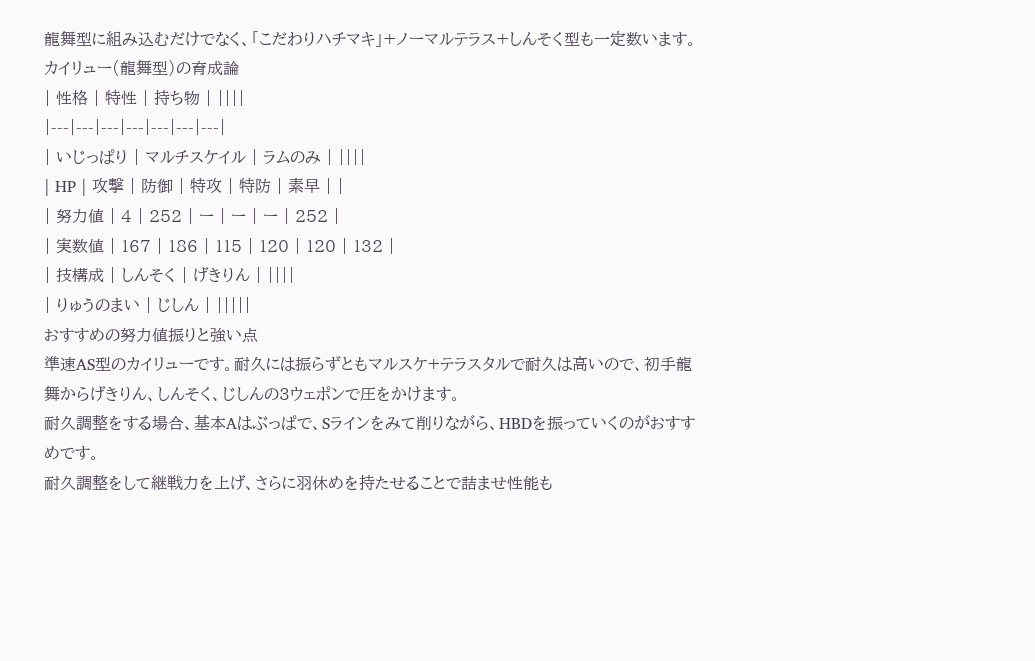龍舞型に組み込むだけでなく、「こだわりハチマキ」+ノーマルテラス+しんそく型も一定数います。
カイリュー(龍舞型)の育成論
| 性格 | 特性 | 持ち物 | ||||
|---|---|---|---|---|---|---|
| いじっぱり | マルチスケイル | ラムのみ | ||||
| HP | 攻撃 | 防御 | 特攻 | 特防 | 素早 | |
| 努力値 | 4 | 252 | ー | ー | ー | 252 |
| 実数値 | 167 | 186 | 115 | 120 | 120 | 132 |
| 技構成 | しんそく | げきりん | ||||
| りゅうのまい | じしん | |||||
おすすめの努力値振りと強い点
準速AS型のカイリューです。耐久には振らずともマルスケ+テラスタルで耐久は高いので、初手龍舞からげきりん、しんそく、じしんの3ウェポンで圧をかけます。
耐久調整をする場合、基本Aはぶっぱで、Sラインをみて削りながら、HBDを振っていくのがおすすめです。
耐久調整をして継戦力を上げ、さらに羽休めを持たせることで詰ませ性能も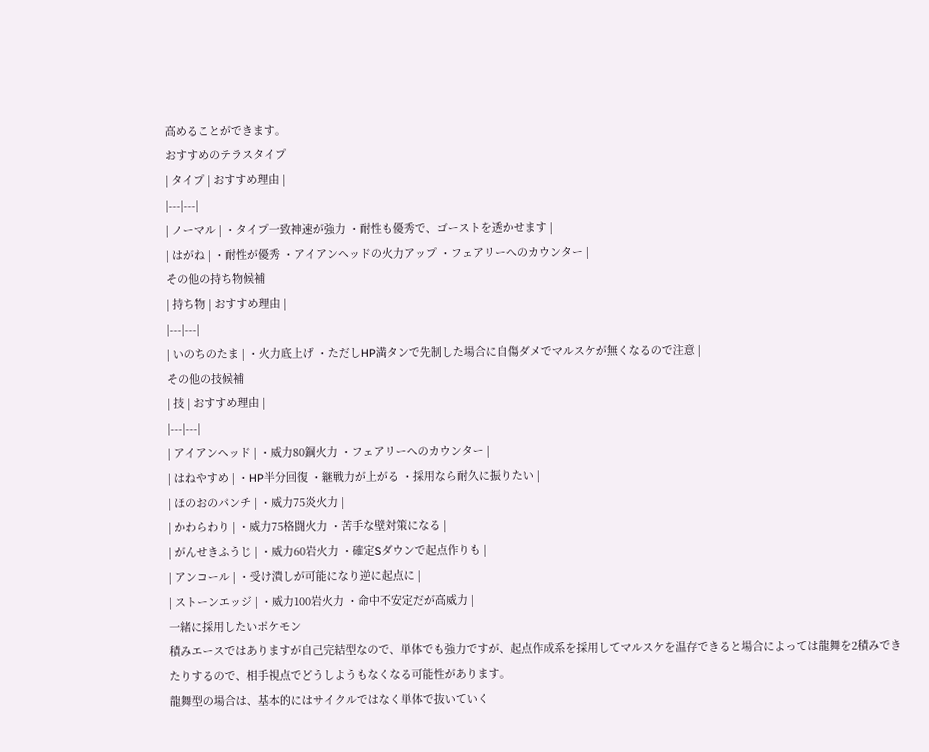高めることができます。
おすすめのテラスタイプ
| タイプ | おすすめ理由 |
|---|---|
| ノーマル | ・タイプ一致神速が強力 ・耐性も優秀で、ゴーストを透かせます |
| はがね | ・耐性が優秀 ・アイアンヘッドの火力アップ ・フェアリーへのカウンター |
その他の持ち物候補
| 持ち物 | おすすめ理由 |
|---|---|
| いのちのたま | ・火力底上げ ・ただしHP満タンで先制した場合に自傷ダメでマルスケが無くなるので注意 |
その他の技候補
| 技 | おすすめ理由 |
|---|---|
| アイアンヘッド | ・威力80鋼火力 ・フェアリーへのカウンター |
| はねやすめ | ・HP半分回復 ・継戦力が上がる ・採用なら耐久に振りたい |
| ほのおのパンチ | ・威力75炎火力 |
| かわらわり | ・威力75格闘火力 ・苦手な壁対策になる |
| がんせきふうじ | ・威力60岩火力 ・確定Sダウンで起点作りも |
| アンコール | ・受け潰しが可能になり逆に起点に |
| ストーンエッジ | ・威力100岩火力 ・命中不安定だが高威力 |
一緒に採用したいポケモン
積みエースではありますが自己完結型なので、単体でも強力ですが、起点作成系を採用してマルスケを温存できると場合によっては龍舞を2積みできたりするので、相手視点でどうしようもなくなる可能性があります。
龍舞型の場合は、基本的にはサイクルではなく単体で抜いていく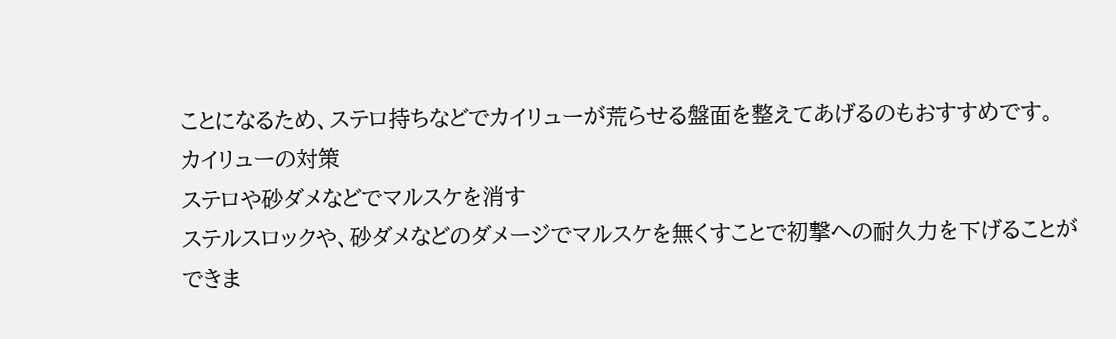ことになるため、ステロ持ちなどでカイリューが荒らせる盤面を整えてあげるのもおすすめです。
カイリューの対策
ステロや砂ダメなどでマルスケを消す
ステルスロックや、砂ダメなどのダメージでマルスケを無くすことで初撃への耐久力を下げることができま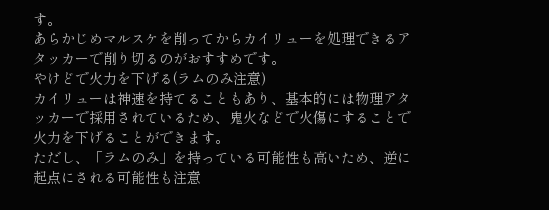す。
あらかじめマルスケを削ってからカイリューを処理できるアタッカーで削り切るのがおすすめです。
やけどで火力を下げる(ラムのみ注意)
カイリューは神速を持てることもあり、基本的には物理アタッカーで採用されているため、鬼火などで火傷にすることで火力を下げることができます。
ただし、「ラムのみ」を持っている可能性も高いため、逆に起点にされる可能性も注意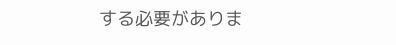する必要がありま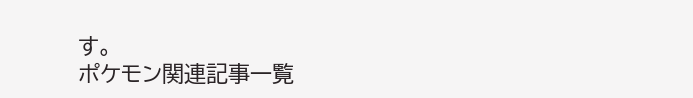す。
ポケモン関連記事一覧